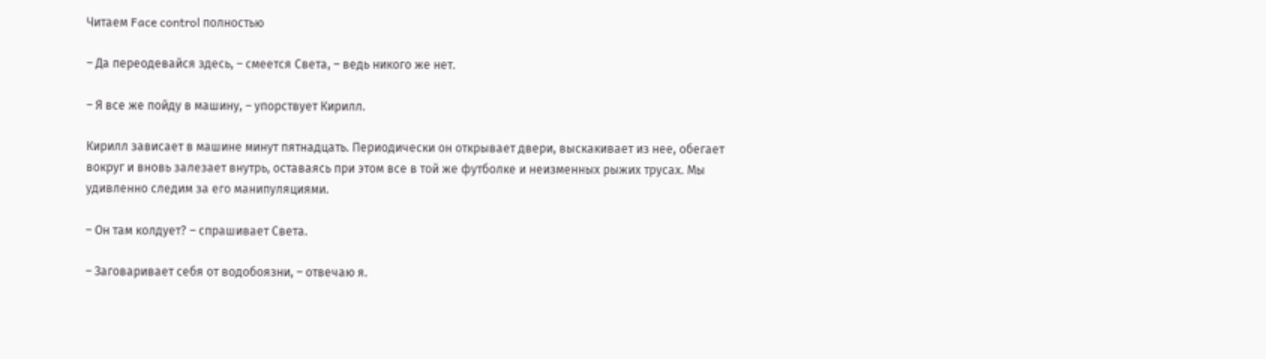Читаем Face control полностью

– Да переодевайся здесь, – смеется Света, – ведь никого же нет.

– Я все же пойду в машину, – упорствует Кирилл.

Кирилл зависает в машине минут пятнадцать. Периодически он открывает двери, выскакивает из нее, обегает вокруг и вновь залезает внутрь, оставаясь при этом все в той же футболке и неизменных рыжих трусах. Мы удивленно следим за его манипуляциями.

– Он там колдует? – спрашивает Света.

– Заговаривает себя от водобоязни, – отвечаю я.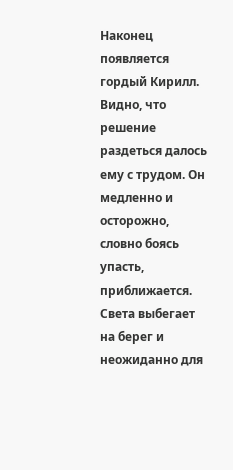Наконец появляется гордый Кирилл. Видно, что решение раздеться далось ему с трудом. Он медленно и осторожно, словно боясь упасть, приближается. Света выбегает на берег и неожиданно для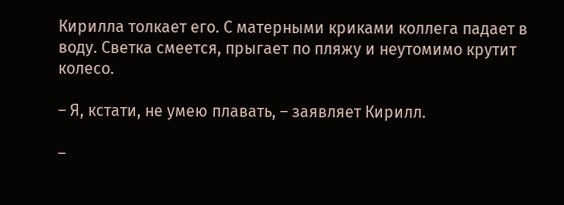Кирилла толкает его. С матерными криками коллега падает в воду. Светка смеется, прыгает по пляжу и неутомимо крутит колесо.

– Я, кстати, не умею плавать, – заявляет Кирилл.

–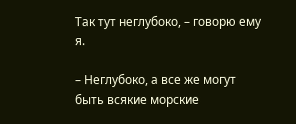Так тут неглубоко, – говорю ему я.

– Неглубоко, а все же могут быть всякие морские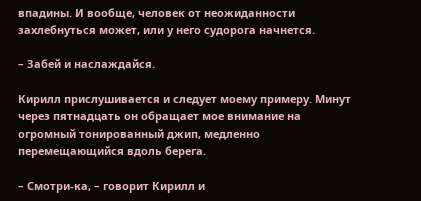впадины. И вообще, человек от неожиданности захлебнуться может, или у него судорога начнется.

– Забей и наслаждайся.

Кирилл прислушивается и следует моему примеру. Минут через пятнадцать он обращает мое внимание на огромный тонированный джип, медленно перемещающийся вдоль берега.

– Смотри-ка, – говорит Кирилл и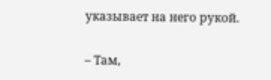указывает на него рукой.

– Там,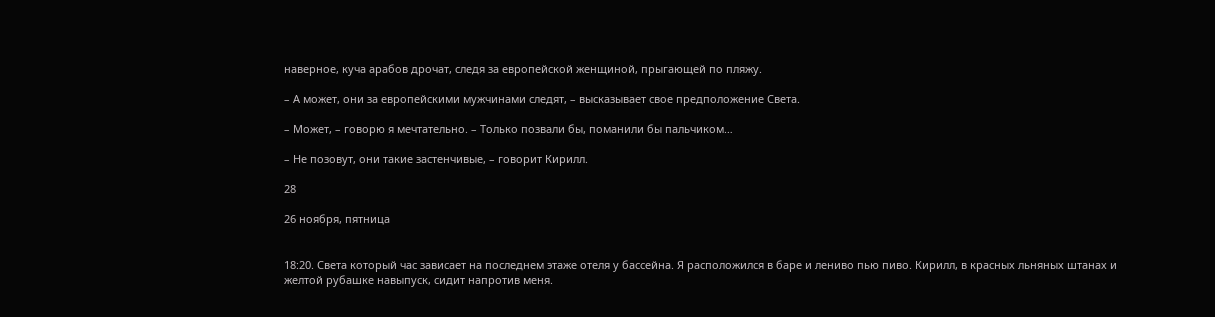наверное, куча арабов дрочат, следя за европейской женщиной, прыгающей по пляжу.

– А может, они за европейскими мужчинами следят, – высказывает свое предположение Света.

– Может, – говорю я мечтательно. – Только позвали бы, поманили бы пальчиком…

– Не позовут, они такие застенчивые, – говорит Кирилл.

28

26 ноября, пятница


18:20. Света который час зависает на последнем этаже отеля у бассейна. Я расположился в баре и лениво пью пиво. Кирилл, в красных льняных штанах и желтой рубашке навыпуск, сидит напротив меня.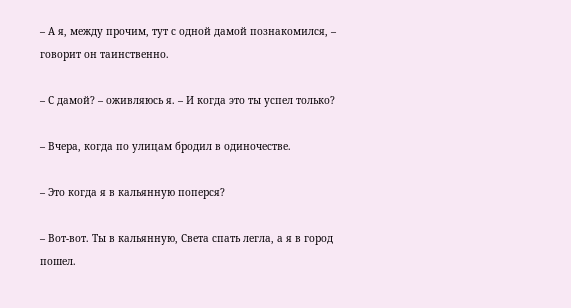– А я, между прочим, тут с одной дамой познакомился, – говорит он таинственно.

– С дамой? – оживляюсь я. – И когда это ты успел только?

– Вчера, когда по улицам бродил в одиночестве.

– Это когда я в кальянную поперся?

– Вот-вот. Ты в кальянную, Света спать легла, а я в город пошел.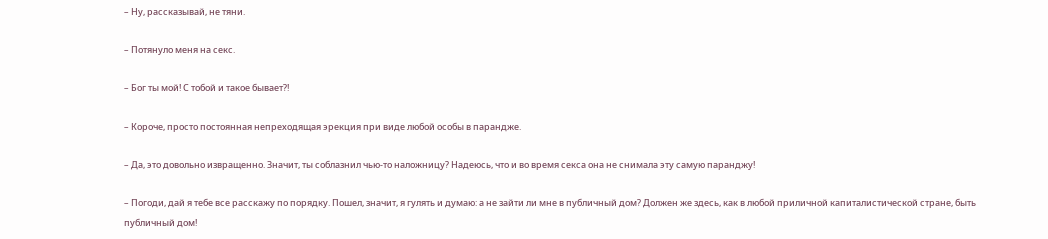– Ну, рассказывай, не тяни.

– Потянуло меня на секс.

– Бог ты мой! С тобой и такое бывает?!

– Короче, просто постоянная непреходящая эрекция при виде любой особы в парандже.

– Да, это довольно извращенно. Значит, ты соблазнил чью-то наложницу? Надеюсь, что и во время секса она не снимала эту самую паранджу!

– Погоди, дай я тебе все расскажу по порядку. Пошел, значит, я гулять и думаю: а не зайти ли мне в публичный дом? Должен же здесь, как в любой приличной капиталистической стране, быть публичный дом!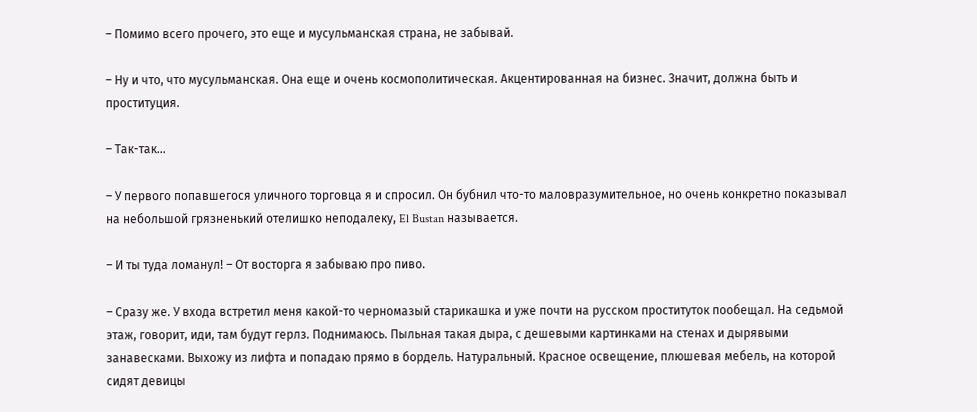– Помимо всего прочего, это еще и мусульманская страна, не забывай.

– Ну и что, что мусульманская. Она еще и очень космополитическая. Акцентированная на бизнес. Значит, должна быть и проституция.

– Так-так…

– У первого попавшегося уличного торговца я и спросил. Он бубнил что-то маловразумительное, но очень конкретно показывал на небольшой грязненький отелишко неподалеку, El Bustan называется.

– И ты туда ломанул! – От восторга я забываю про пиво.

– Сразу же. У входа встретил меня какой-то черномазый старикашка и уже почти на русском проституток пообещал. На седьмой этаж, говорит, иди, там будут герлз. Поднимаюсь. Пыльная такая дыра, с дешевыми картинками на стенах и дырявыми занавесками. Выхожу из лифта и попадаю прямо в бордель. Натуральный. Красное освещение, плюшевая мебель, на которой сидят девицы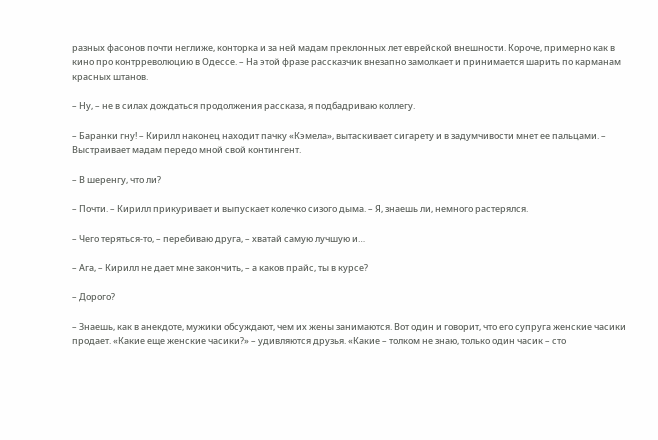разных фасонов почти неглиже, конторка и за ней мадам преклонных лет еврейской внешности. Короче, примерно как в кино про контрреволюцию в Одессе. – На этой фразе рассказчик внезапно замолкает и принимается шарить по карманам красных штанов.

– Ну, – не в силах дождаться продолжения рассказа, я подбадриваю коллегу.

– Баранки гну! – Кирилл наконец находит пачку «Кэмела», вытаскивает сигарету и в задумчивости мнет ее пальцами. – Выстраивает мадам передо мной свой контингент.

– В шеренгу, что ли?

– Почти. – Кирилл прикуривает и выпускает колечко сизого дыма. – Я, знаешь ли, немного растерялся.

– Чего теряться-то, – перебиваю друга, – хватай самую лучшую и…

– Ага, – Кирилл не дает мне закончить, – а каков прайс, ты в курсе?

– Дорого?

– Знаешь, как в анекдоте, мужики обсуждают, чем их жены занимаются. Вот один и говорит, что его супруга женские часики продает. «Какие еще женские часики?» – удивляются друзья. «Какие – толком не знаю, только один часик – сто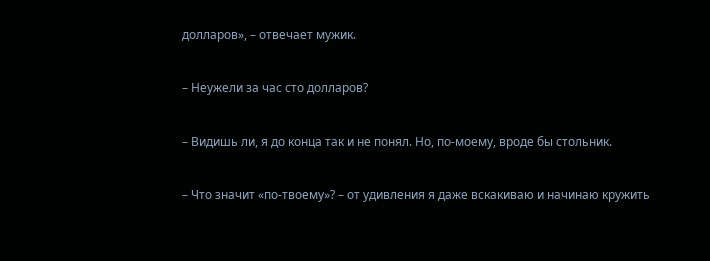долларов», – отвечает мужик.

– Неужели за час сто долларов?

– Видишь ли, я до конца так и не понял. Но, по-моему, вроде бы стольник.

– Что значит «по-твоему»? – от удивления я даже вскакиваю и начинаю кружить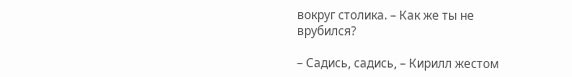вокруг столика. – Как же ты не врубился?

– Садись, садись, – Кирилл жестом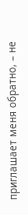приглашает меня обратно, – не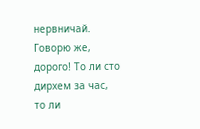нервничай. Говорю же, дорого! То ли сто дирхем за час, то ли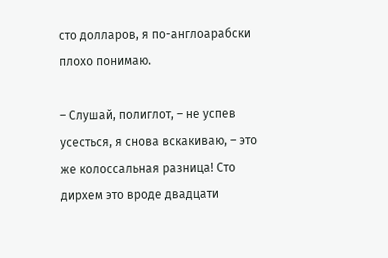сто долларов, я по-англоарабски плохо понимаю.

– Слушай, полиглот, – не успев усесться, я снова вскакиваю, – это же колоссальная разница! Сто дирхем это вроде двадцати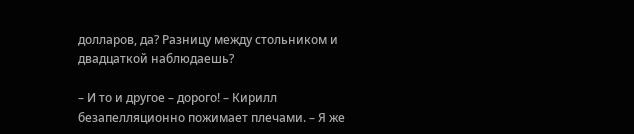долларов, да? Разницу между стольником и двадцаткой наблюдаешь?

– И то и другое – дорого! – Кирилл безапелляционно пожимает плечами. – Я же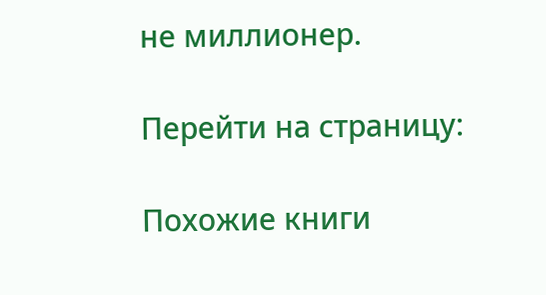не миллионер.

Перейти на страницу:

Похожие книги